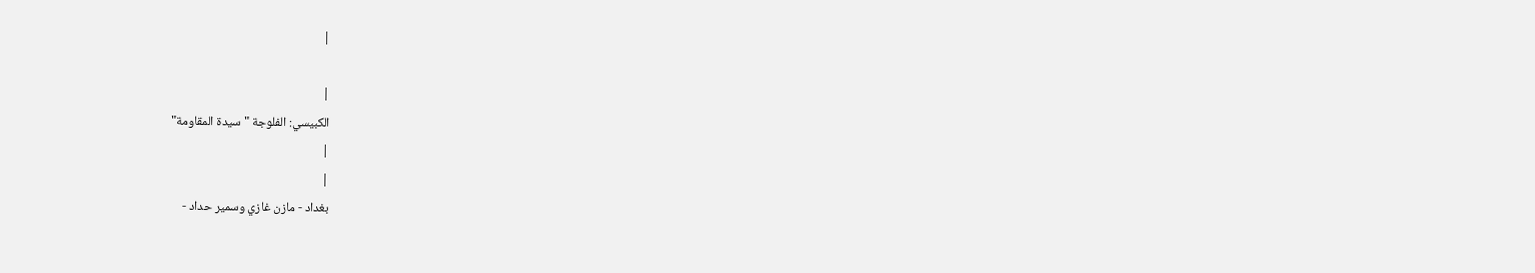|

|
الكبيسي: الفلوجة "سيدة المقاومة"
|
|
بغداد - مازن غازي وسمير حداد -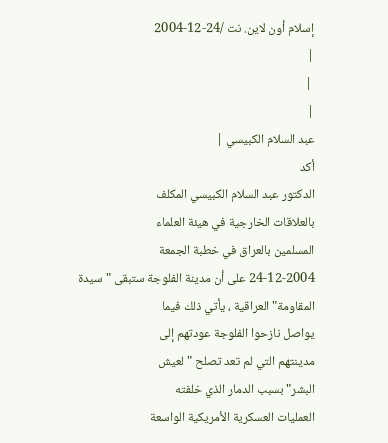إسلام أون لاين. نت /24-12-2004
|
 |
|
عبد السلام الكبيسي |
أكد
الدكتور عبد السلام الكبيسي المكلف
بالعلاقات الخارجية في هيئة العلماء
المسلمين بالعراق في خطبة الجمعة
24-12-2004 على أن مدينة الفلوجة ستبقى "سيدة
المقاومة" العراقية ، يأتي ذلك فيما
يواصل نازحوا الفلوجة عودتهم إلى
مدينتهم التي لم تعد تصلح "لعيش
البشر" بسبب الدمار الذي خلفته
العمليات العسكرية الأمريكية الواسعة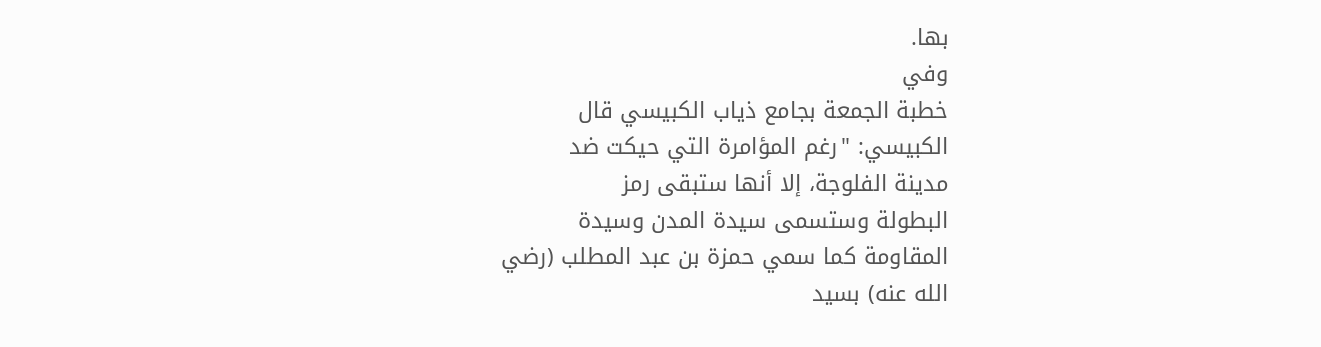بها.
وفي
خطبة الجمعة بجامع ذياب الكبيسي قال
الكبيسي: "رغم المؤامرة التي حيكت ضد
مدينة الفلوجة، إلا أنها ستبقى رمز
البطولة وستسمى سيدة المدن وسيدة
المقاومة كما سمي حمزة بن عبد المطلب (رضي
الله عنه) بسيد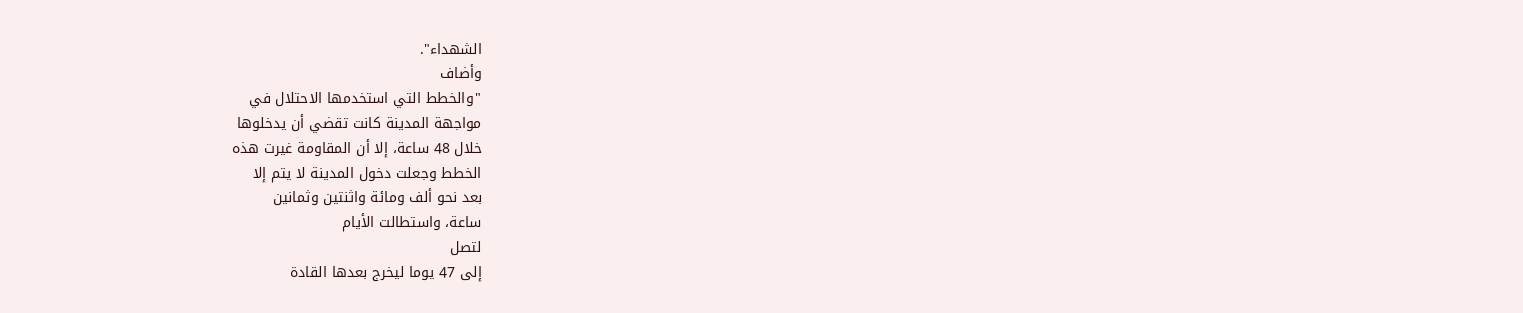الشهداء".
وأضاف
"والخطط التي استخدمها الاحتلال في
مواجهة المدينة كانت تقضي أن يدخلوها
خلال 48 ساعة، إلا أن المقاومة غيرت هذه
الخطط وجعلت دخول المدينة لا يتم إلا
بعد نحو ألف ومائة واثنتين وثمانين
ساعة، واستطالت الأيام
لتصل
إلى 47 يوما ليخرج بعدها القادة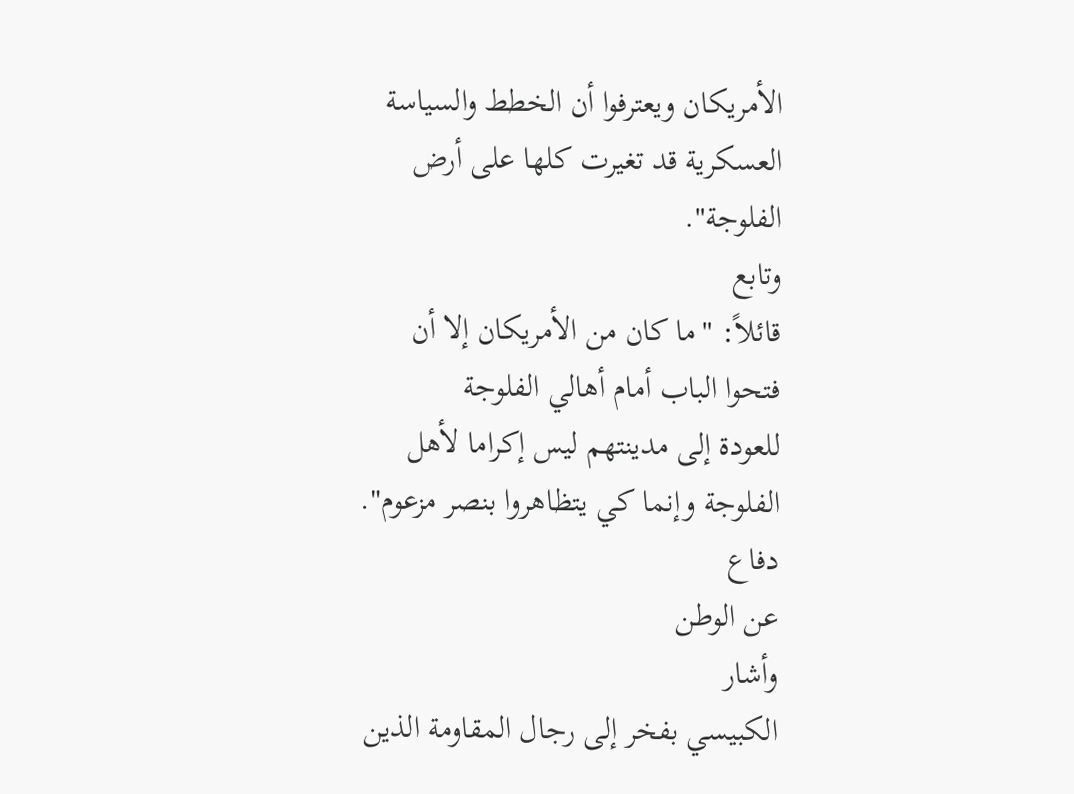الأمريكان ويعترفوا أن الخطط والسياسة
العسكرية قد تغيرت كلها على أرض
الفلوجة".
وتابع
قائلاً: "ما كان من الأمريكان إلا أن
فتحوا الباب أمام أهالي الفلوجة
للعودة إلى مدينتهم ليس إكراما لأهل
الفلوجة وإنما كي يتظاهروا بنصر مزعوم".
دفاع
عن الوطن
وأشار
الكبيسي بفخر إلى رجال المقاومة الذين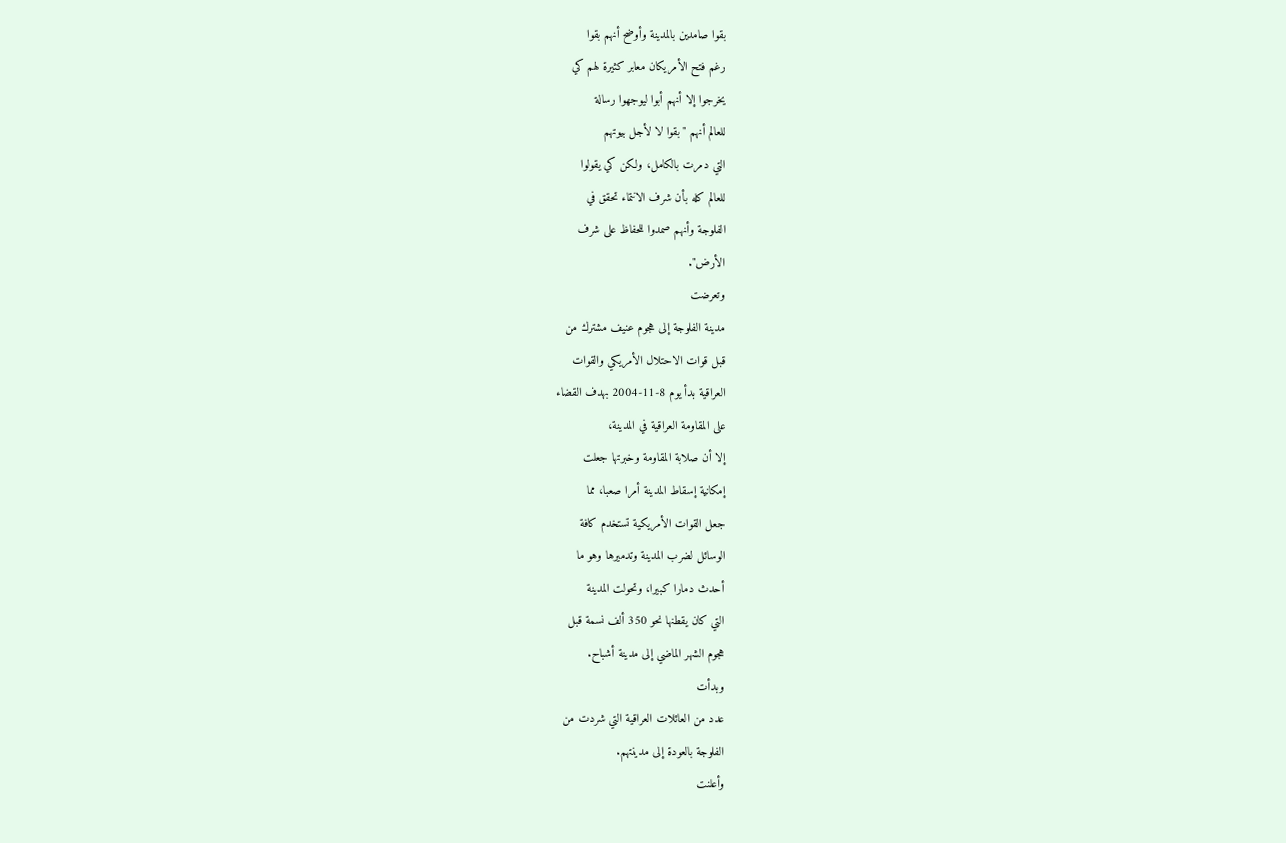بقوا صامدين بالمدينة وأوضح أنهم بقوا
رغم فتح الأمريكان معابر كثيرة لهم كي
يخرجوا إلا أنهم أبوا ليوجهوا رسالة
للعالم أنهم "بقوا لا لأجل بيوتهم
التي دمرت بالكامل، ولكن كي يقولوا
للعالم كله بأن شرف الانتماء تحقق في
الفلوجة وأنهم صمدوا للحفاظ على شرف
الأرض".
وتعرضت
مدينة الفلوجة إلى هجوم عنيف مشترك من
قبل قوات الاحتلال الأمريكي والقوات
العراقية بدأ يوم 8-11-2004 بهدف القضاء
على المقاومة العراقية في المدينة،
إلا أن صلابة المقاومة وخبرتها جعلت
إمكانية إسقاط المدينة أمرا صعبا، مما
جعل القوات الأمريكية تستخدم كافة
الوسائل لضرب المدينة وتدميرها وهو ما
أحدث دمارا كبيرا، وتحولت المدينة
التي كان يقطنها نحو 350 ألف نسمة قبل
هجوم الشهر الماضي إلى مدينة أشباح.
وبدأت
عدد من العائلات العراقية التي شردت من
الفلوجة بالعودة إلى مدينتهم.
وأعلنت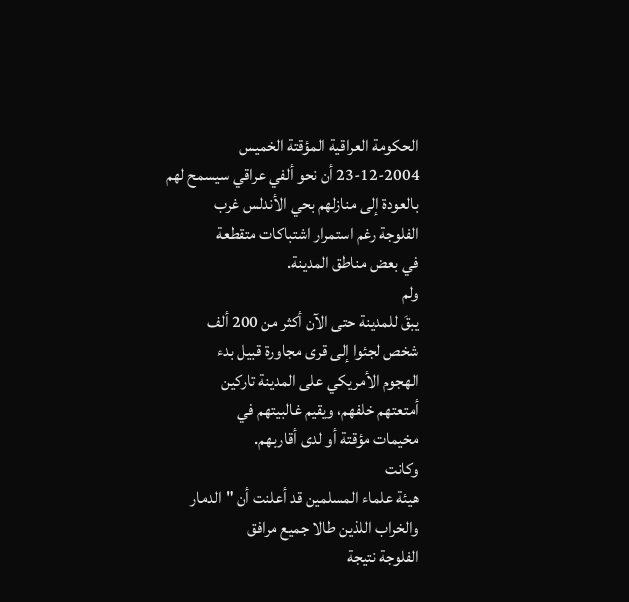الحكومة العراقية المؤقتة الخميس
23-12-2004 أن نحو ألفي عراقي سيسمح لهم
بالعودة إلى منازلهم بحي الأندلس غرب
الفلوجة رغم استمرار اشتباكات متقطعة
في بعض مناطق المدينة.
ولم
يبقَ للمدينة حتى الآن أكثر من 200 ألف
شخص لجئوا إلى قرى مجاورة قبيل بدء
الهجوم الأمريكي على المدينة تاركين
أمتعتهم خلفهم، ويقيم غالبيتهم في
مخيمات مؤقتة أو لدى أقاربهم.
وكانت
هيئة علماء المسلمين قد أعلنت أن "الدمار
والخراب اللذين طالا جميع مرافق
الفلوجة نتيجة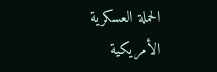الحملة العسكرية
الأمريكية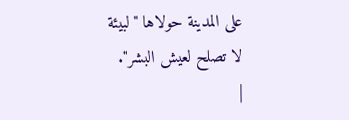على المدينة حولاها "لبيئة
لا تصلح لعيش البشر".
|